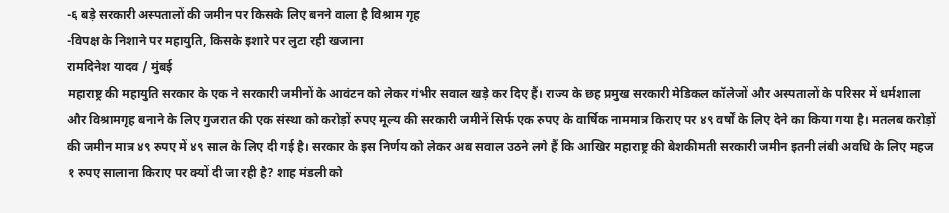-६ बड़े सरकारी अस्पतालों की जमीन पर किसके लिए बनने वाला है विश्राम गृह
-विपक्ष के निशाने पर महायुति, किसके इशारे पर लुटा रही खजाना
रामदिनेश यादव / मुंबई
महाराष्ट्र की महायुति सरकार के एक ने सरकारी जमीनों के आवंटन को लेकर गंभीर सवाल खड़े कर दिए हैं। राज्य के छह प्रमुख सरकारी मेडिकल कॉलेजों और अस्पतालों के परिसर में धर्मशाला और विश्रामगृह बनाने के लिए गुजरात की एक संस्था को करोड़ों रुपए मूल्य की सरकारी जमीनें सिर्फ एक रुपए के वार्षिक नाममात्र किराए पर ४९ वर्षों के लिए देने का किया गया है। मतलब करोड़ों की जमीन मात्र ४९ रुपए में ४९ साल के लिए दी गई है। सरकार के इस निर्णय को लेकर अब सवाल उठने लगे हैं कि आखिर महाराष्ट्र की बेशकीमती सरकारी जमीन इतनी लंबी अवधि के लिए महज १ रुपए सालाना किराए पर क्यों दी जा रही है? शाह मंडली को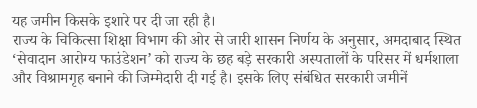यह जमीन किसके इशारे पर दी जा रही है।
राज्य के चिकित्सा शिक्षा विभाग की ओर से जारी शासन निर्णय के अनुसार, अमदाबाद स्थित ‘सेवादान आरोग्य फाउंडेशन’ को राज्य के छह बड़े सरकारी अस्पतालों के परिसर में धर्मशाला और विश्रामगृह बनाने की जिम्मेदारी दी गई है। इसके लिए संबंधित सरकारी जमीनें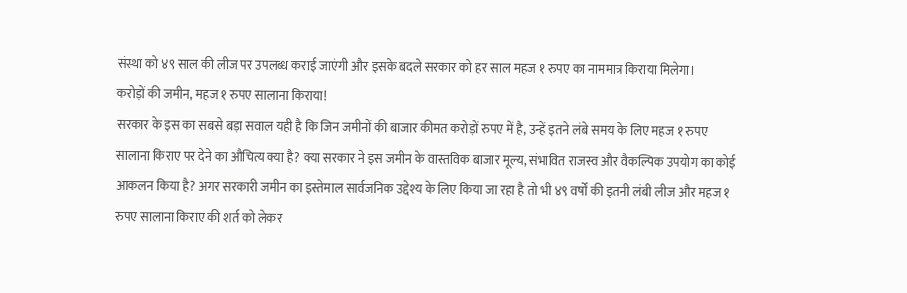संस्था को ४९ साल की लीज पर उपलब्ध कराई जाएंगी और इसके बदले सरकार को हर साल महज १ रुपए का नाममात्र किराया मिलेगा।
करोड़ों की जमीन, महज १ रुपए सालाना किराया!
सरकार के इस का सबसे बड़ा सवाल यही है कि जिन जमीनों की बाजार कीमत करोड़ों रुपए में है, उन्हें इतने लंबे समय के लिए महज १ रुपए सालाना किराए पर देने का औचित्य क्या है? क्या सरकार ने इस जमीन के वास्तविक बाजार मूल्य, संभावित राजस्व और वैकल्पिक उपयोग का कोई आकलन किया है? अगर सरकारी जमीन का इस्तेमाल सार्वजनिक उद्देश्य के लिए किया जा रहा है तो भी ४९ वर्षों की इतनी लंबी लीज और महज १ रुपए सालाना किराए की शर्त को लेकर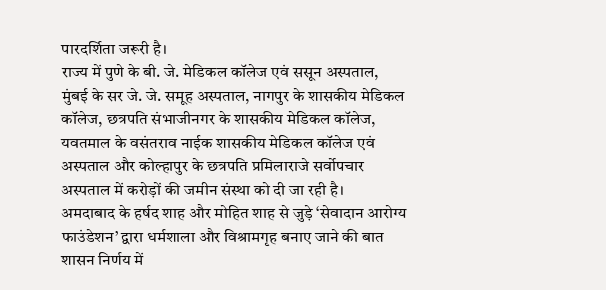पारदर्शिता जरूरी है।
राज्य में पुणे के बी. जे. मेडिकल कॉलेज एवं ससून अस्पताल, मुंबई के सर जे. जे. समूह अस्पताल, नागपुर के शासकीय मेडिकल कॉलेज, छत्रपति संभाजीनगर के शासकीय मेडिकल कॉलेज, यवतमाल के वसंतराव नाईक शासकीय मेडिकल कॉलेज एवं अस्पताल और कोल्हापुर के छत्रपति प्रमिलाराजे सर्वोपचार अस्पताल में करोड़ों की जमीन संस्था को दी जा रही है।
अमदाबाद के हर्षद शाह और मोहित शाह से जुड़े ‘सेवादान आरोग्य फाउंडेशन’ द्वारा धर्मशाला और विश्रामगृह बनाए जाने की बात शासन निर्णय में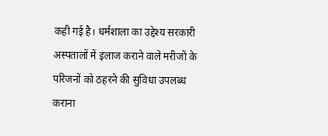कही गई है। धर्मशाला का उद्देश्य सरकारी अस्पतालों में इलाज कराने वाले मरीजों के परिजनों को ठहरने की सुविधा उपलब्ध कराना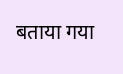बताया गया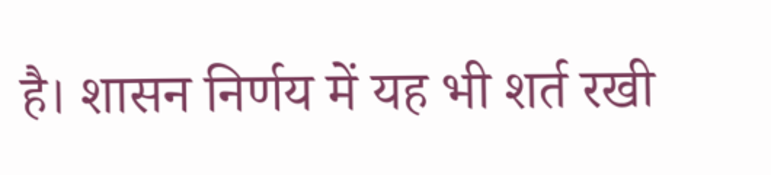है। शासन निर्णय में यह भी शर्त रखी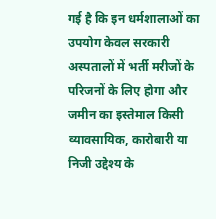गई है कि इन धर्मशालाओं का उपयोग केवल सरकारी अस्पतालों में भर्ती मरीजों के परिजनों के लिए होगा और जमीन का इस्तेमाल किसी व्यावसायिक, कारोबारी या निजी उद्देश्य के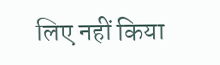लिए नहीं किया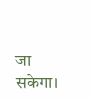जा सकेगा।